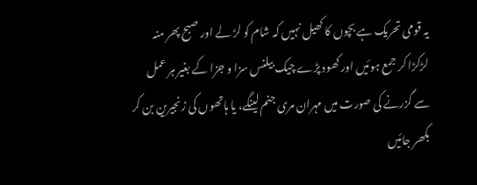یہ قومی تحریک ہے بچوں کا کھیل نہیں کہ شام کو لڑ لے اور صبح پھر منہ لڑکڑا کر جمع ہوئیں اور کھود پڑے چیک بیلنس سزا و جزا کے بغیر ہر عمل سے گزرنے کی صورت میں مہران مری جنم لینگے، یا ہاتھوں کی زنجیرین بن کر بکھر جائیں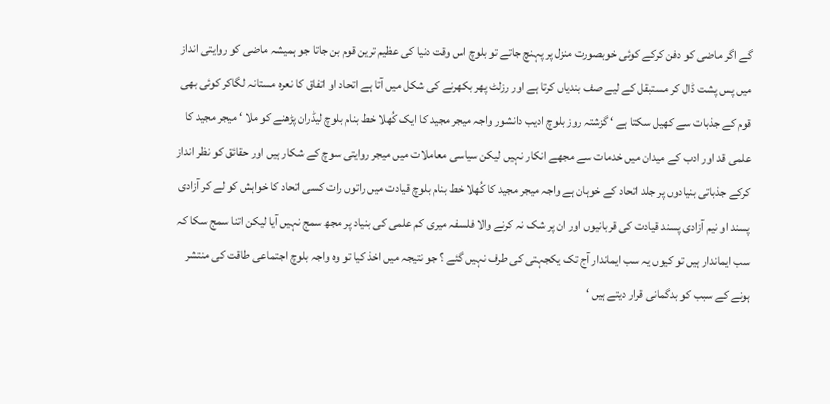گے اگر ماضی کو دفن کرکے کوئی خوبصورت منزل پر پہنچ جاتے تو بلوچ اس وقت دنیا کی عظیم ترین قوم بن جاتا جو ہمیشہ ماضی کو روایتی انداز میں پس پشت ڈال کر مستبقل کے لیے صف بندیاں کرتا ہے اور رزلٹ پھر بکھرنے کی شکل میں آتا ہے اتحاد او اتفاق کا نعرہ مستانہ لگاکر کوئی بھی قوم کے جذبات سے کھیل سکتا ہے ‘ گزشتہ روز بلوچ ادیب دانشور واجہ میجر مجید کا ایک کُھلا خط بنام بلوچ لیڈران پڑھنے کو ملا ‘ میجر مجید کا علمی قد اور ادب کے میدان میں خدمات سے مجھے انکار نہیں لیکن سیاسی معاملات میں میجر روایتی سوچ کے شکار ہیں اور حقائق کو نظر انداز کرکے جذباتی بنیادوں پر جلد اتحاد کے خوہان ہے واجہ میجر مجید کا کُھلا خط بنام بلوچ قیادت میں راتوں رات کسی اتحاد کا خواہش کو لے کر آزادی پسند او نیم آزادی پسند قیادت کی قربانیوں اور ان پر شک نہ کرنے والا فلسفہ میری کم علمی کی بنیاد پر مجھ سمج نہیں آیا لیکن اتنا سمج سکا کہ سب ایماندار ہیں تو کیوں یہ سب ایماندار آج تک یکجہتی کی طرف نہیں گئے ؟ جو نتیجہ میں اخذ کیا تو وہ واجہ بلوچ اجتماعی طاقت کی منتشر ہونے کے سبب کو بدگمانی قرار دیتے ہیں ‘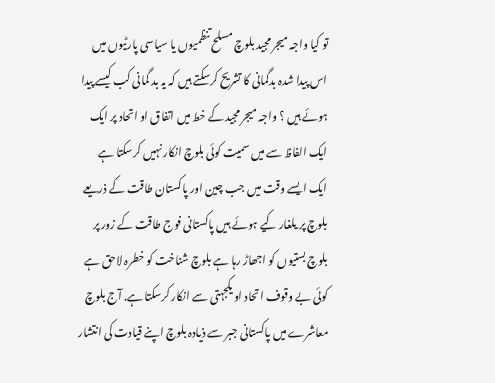تو کیا واجہ میجر مجید بلوچ مسلح تنظمیوں یا سیاسی پارٹیوں میں اس پیدا شدہ بدگمانی کا تشریح کرسکتے ہیں کہ یہ بد گمانی کب کیسے پیدا ہوئے ہیں ؟ واجہ میجر مجید کے خط میں اتفاق او اتحاد پر ایک ایک الفاظ سے میں سمیت کوئی بلوچ انکار نہیں کرسکتا ہے ایک ایسے وقت میں جب چین اور پاکستان طاقت کے ذریعے بلوچ پر یلغار کیے ہوئے ہیں پاکستانی فوج طاقت کے زور پر بلوچ بستیوں کو اجھاڑ رہا ہے بلوچ شناخت کو خطرہ لاحق ہے کوئی بے وقوف اتحاد او یکجہتی سے انکار کرسکتا ہے. آج بلوچ معاشرے میں پاکستانی جبر سے ذیادہ بلوچ اپنے قیادت کی انتشار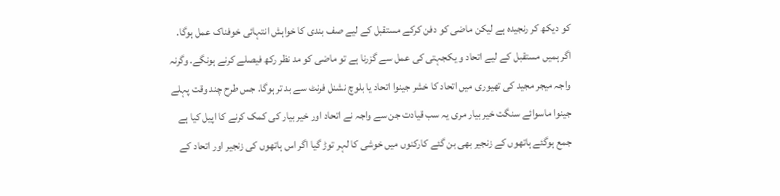کو دیکھ کر رنجیدہ ہے لیکن ماضی کو دفن کرکے مستقبل کے لیے صف بندی کا خواہش انتہائی خوفناک عمل ہوگا. اگر ہمیں مستقبل کے لیے اتحاد و یکجہتی کی عمل سے گزرنا ہے تو ماضی کو مد نظر رکھ فیصلے کرنے ہونگے. وگرنہ واجہ میجر مجید کی تھیوری میں اتحاد کا خشر جینوا اتحاد یا بلوچ نشنل فرنٹ سے بد تر ہوگا. جس طرح چند وقت پہلے جینوا ماسوائے سنگت خیر بیار مری یہ سب قیادت جن سے واجہ نے اتحاد اور خیر بیار کی کمک کرنے کا اپیل کیا ہے جمع ہوگئے ہاتھوں کے زنجیر بھی بن گئے کارکنوں میں خوشی کا لہر توڑ گیا اگر اس ہاتھوں کی زنجیر اور اتحاد کے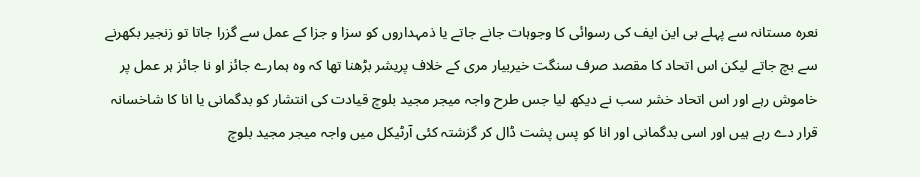نعرہ مستانہ سے پہلے بی این ایف کی رسوائی کا وجوہات جانے جاتے یا ذمہداروں کو سزا و جزا کے عمل سے گزرا جاتا تو زنجیر بکھرنے سے بچ جاتے لیکن اس اتحاد کا مقصد صرف سنگت خیربیار مری کے خلاف پریشر بڑھنا تھا کہ وہ ہمارے جائز او نا جائز ہر عمل پر خاموش رہے اور اس اتحاد خشر سب نے دیکھ لیا جس طرح واجہ میجر مجید بلوچ قیادت کی انتشار کو بدگمانی یا انا کا شاخسانہ قرار دے رہے ہیں اور اسی بدگمانی اور انا کو پس پشت ڈال کر گزشتہ کئی آرٹیکل میں واجہ میجر مجید بلوچ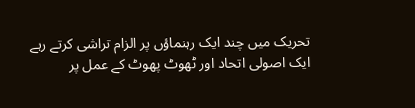تحریک میں چند ایک رہنماؤں پر الزام تراشی کرتے رہے ایک اصولی اتحاد اور ٹھوٹ پھوٹ کے عمل پر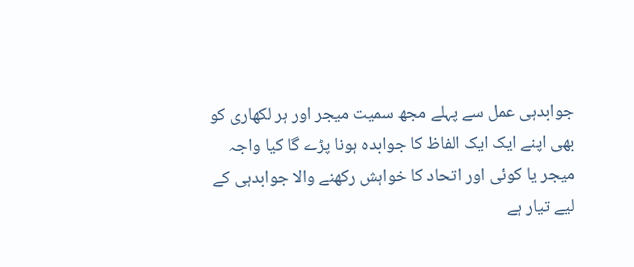جوابدہی عمل سے پہلے مجھ سمیت میجر اور ہر لکھاری کو بھی اپنے ایک ایک الفاظ کا جوابدہ ہونا پڑے گا کیا واجہ میجر یا کوئی اور اتحاد کا خواہش رکھنے والا جوابدہی کے لیے تیار ہے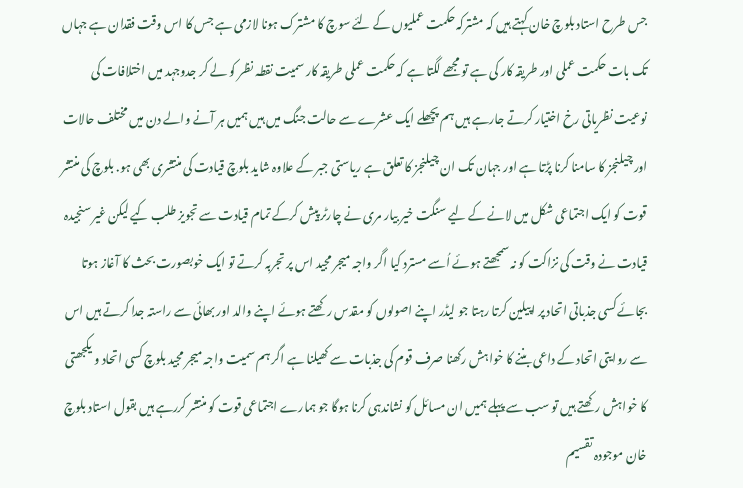جس طرح استاد بلوچ خان کہتے ہیں کہ مشترکہ حکمت عملیوں کے لئے سوچ کا مشترک ہونا لازمی ہے جس کا اس وقت فقدان ہے جہاں تک بات حکمت عملی اور طریقہ کار کی ہے تو مجھے لگتا ہے کہ حکمت عملی طریقہ کار سمیت نقطہ نظر کو لے کر جدوجہد میں اختلافات کی نوعیت نظریاتی رخ اختیار کرتے جارہے ہیں ہم پچھلے ایک عشرے سے حالت جنگ میں ہیں ہمیں ہر آنے والے دن میں مختلف حالات اور چیلنجز کا سامنا کرنا پڑتا ہے اور جہان تک ان چیلنجز کا تعلق ہے ریاستی جبر کے علاوہ شاید بلوچ قیادت کی منتشری بھی ہو. بلوچ کی منتشر قوت کو ایک اجتماعی شکل میں لانے کے لیے سنگت خیر بیار مری نے چارٹر پیش کرکے تمام قیادت سے تجویز طلب کیے لیکن غیر سنجیدہ قیادت نے وقت کی نزاکت کو نہ سمجھتے ہوئے اُسے مسترد کیا اگر واجہ میجر مجید اس پر تجربہ کرتے تو ایک خوبصورت بحث کا آغاز ہوتا بجائے کسی جذباتی اتحاد پر اپیلین کرتا رہتا جو لیڈر اپنے اصولوں کو مقدس رکھتے ہوئے اپنے والد اور بھائی سے راستہ جدا کرتے ہیں اس سے روایتی اتحاد کے داعی بننے کا خواہش رکھنا صرف قوم کی جذبات سے کھیلنا ہے اگر ہم سمیت واجہ میجر مجید بلوچ کسی اتحاد و یکجھتی کا خواہش رکھتے ہیں تو سب سے پہلے ہمیں ان مسائل کو نشاندہی کرنا ہوگا جو ہمارے اجتماعی قوت کو منتشر کررہے ہیں بقول استاد بلوچ خان موجودہ تقسیم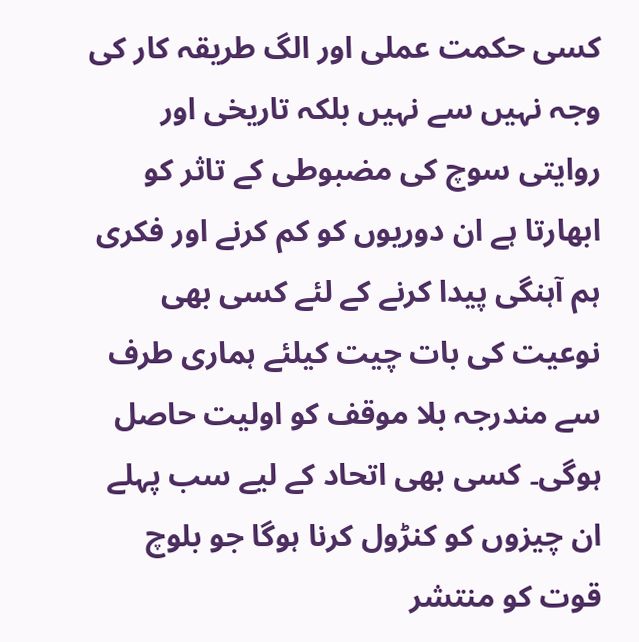کسی حکمت عملی اور الگ طریقہ کار کی وجہ نہیں سے نہیں بلکہ تاریخی اور روایتی سوچ کی مضبوطی کے تاثر کو ابھارتا ہے ان دوریوں کو کم کرنے اور فکری ہم آہنگی پیدا کرنے کے لئے کسی بھی نوعیت کی بات چيت کیلئے ہماری طرف سے مندرجہ بلا موقف کو اولیت حاصل ہوگی۔ کسی بھی اتحاد کے لیے سب پہلے ان چیزوں کو کنڑول کرنا ہوگا جو بلوچ قوت کو منتشر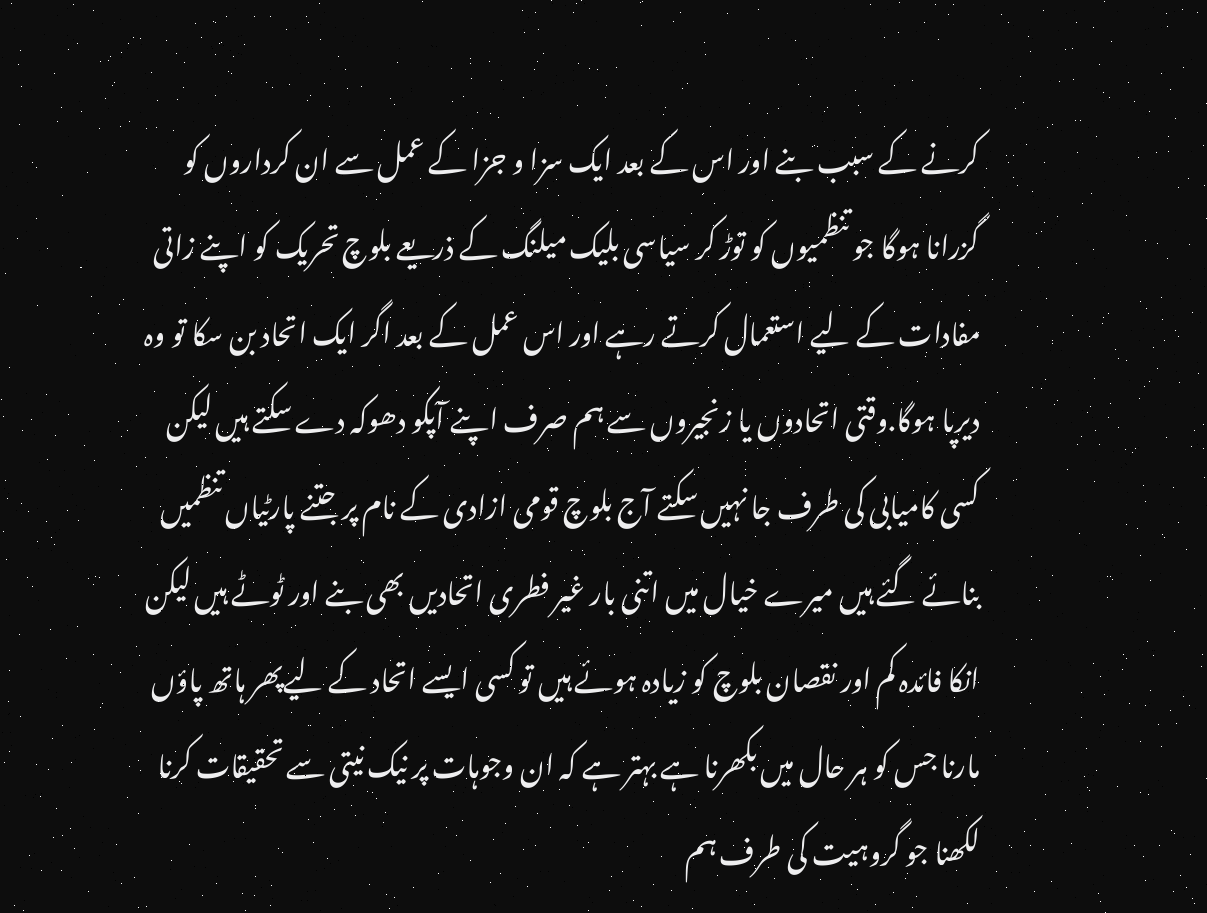کرنے کے سبب بنے اور اس کے بعد ایک سزا و جزا کے عمل سے ان کرداروں کو گزرانا ہوگا جو تنظمیوں کو توڑ کر سیاسی بلیک میلنگ کے ذریعے بلوچ تحریک کو اپنے زاتی مفادات کے لیے استعمال کرتے رہے اور اس عمل کے بعد اگر ایک اتحاد بن سکا تو وہ دیرپا ہوگا.وقتی اتحادوں یا زنجیروں سے ہم صرف اپنے آپکو دھوکہ دے سکتے ہیں لیکن کسی کامیابی کی طرف جا نہیں سکتے آج بلوچ قومی ازادی کے نام پر جتنے پارٹیاں تنظمیں بنائے گئے ہیں میرے خیال میں اتنی بار غیر فطری اتحادیں بھی بنے اور ٹوٹے ہیں لیکن انکا فائدہ کم اور نقصان بلوچ کو زیادہ ہوئے ہیں تو کسی ایسے اتحاد کے لیےپھر ہاتھ پاؤں مارنا جس کو ہر حال میں بکھرنا ہے بہتر ہے کہ ان وجوہات پر نیک نیتی سے تحقیقات کرنا لکھنا جو گروہیت کی طرف ہم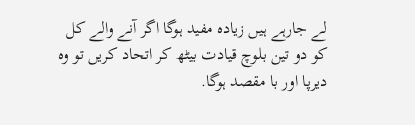لے جارہے ہیں زیادہ مفید ہوگا اگر آنے والے کل کو دو تین بلوچ قیادت بیٹھ کر اتحاد کریں تو وہ دیرپا اور با مقصد ہوگا.